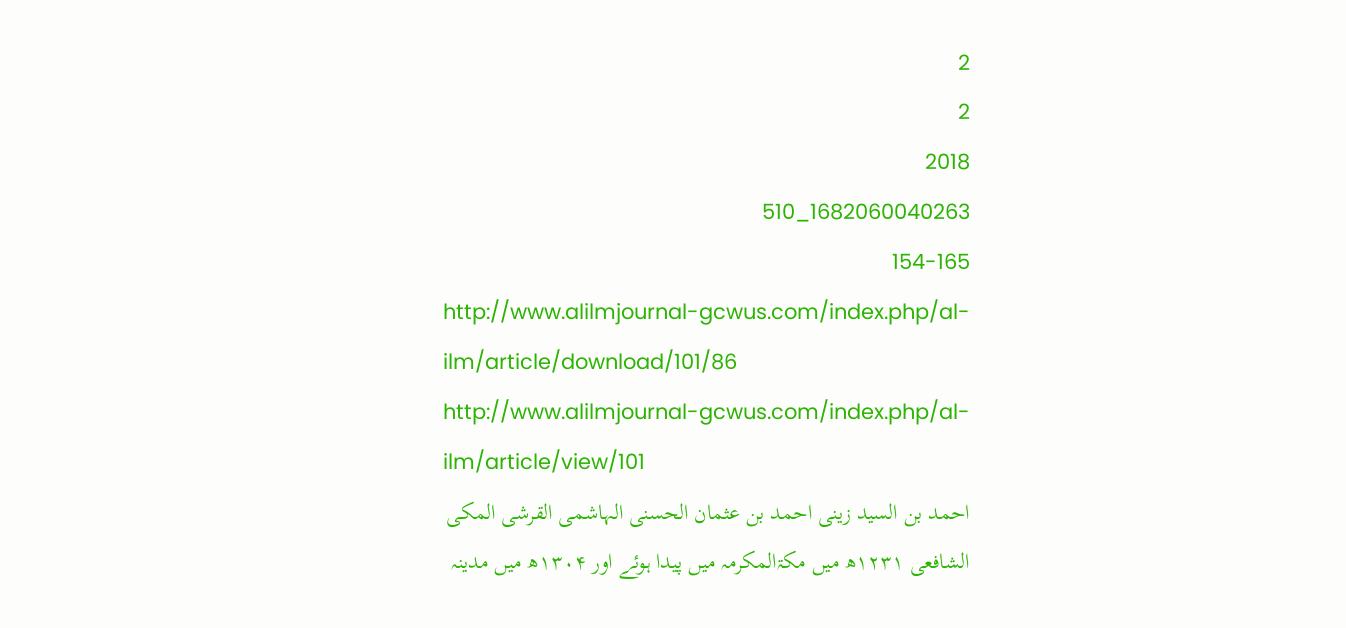2
2
2018
1682060040263_510
154-165
http://www.alilmjournal-gcwus.com/index.php/al-ilm/article/download/101/86
http://www.alilmjournal-gcwus.com/index.php/al-ilm/article/view/101
احمد بن السید زینی احمد بن عثمان الحسنی الہاشمی القرشی المکی الشافعی ۱۲۳۱ھ میں مکۃالمکرمہ میں پیدا ہوئے اور ۱۳۰۴ھ میں مدینہ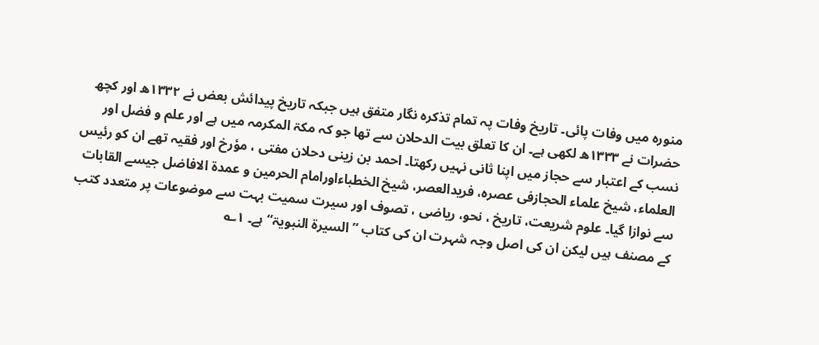منورہ میں وفات پائی۔ تاریخ وفات پہ تمام تذکرہ نگار متفق ہیں جبکہ تاریخ پیدائش بعض نے ۱۳۳۲ھ اور کچھ حضرات نے ۱۳۳۳ھ لکھی ہے۔ ان کا تعلق بیت الدحلان سے تھا جو کہ مکۃ المکرمہ میں ہے اور علم و فضل اور نسب کے اعتبار سے حجاز میں اپنا ثانی نہیں رکھتا۔ احمد بن زینی دحلان مفتی ، مؤرخ اور فقیہ تھے ان کو رئیس العلماء، شیخ علماء الحجازفی عصره، فریدالعصر، شیخ الخطباءاورامام الحرمین و عمدة الافاضل جیسے القابات سے نوازا گیا۔ علوم شریعت، تاریخ ، نحو، ریاضی ، تصوف اور سیرت سمیت بہت سے موضوعات پر متعدد کتب کے مصنف ہیں لیکن ان کی اصل وجہ شہرت ان کی کتاب ’’السیرۃ النبویۃ‘‘ ہے۔ ۱؎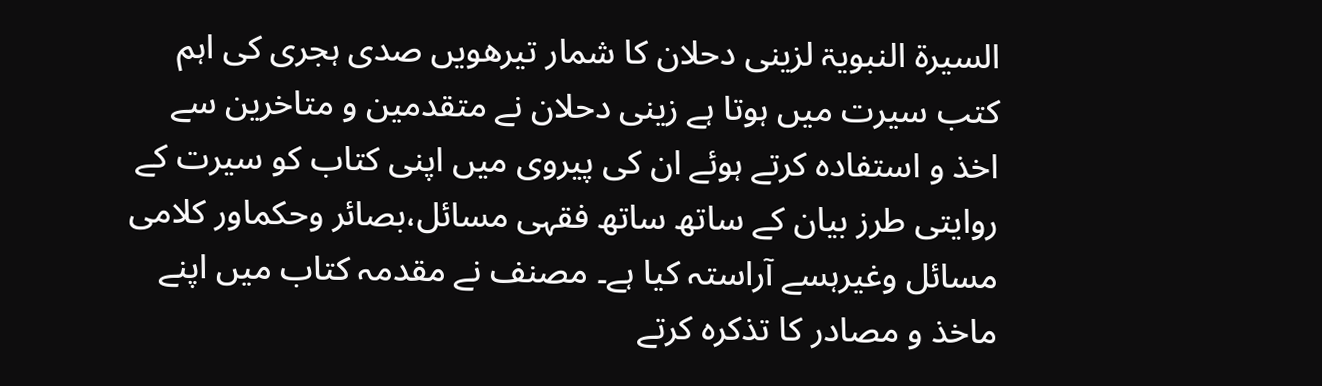السیرۃ النبویۃ لزینی دحلان کا شمار تیرھویں صدی ہجری کی اہم کتب سیرت میں ہوتا ہے زینی دحلان نے متقدمین و متاخرین سے اخذ و استفادہ کرتے ہوئے ان کی پیروی میں اپنی کتاب کو سیرت کے روایتی طرز بیان کے ساتھ ساتھ فقہی مسائل،بصائر وحکماور کلامی مسائل وغیرہسے آراستہ کیا ہے۔ مصنف نے مقدمہ کتاب میں اپنے ماخذ و مصادر کا تذکرہ کرتے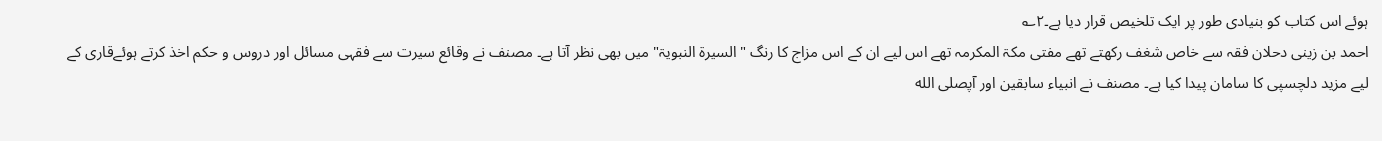ہوئے اس کتاب کو بنیادی طور پر ایک تلخیص قرار دیا ہے۔۲؎
احمد بن زینی دحلان فقہ سے خاص شغف رکھتے تھے مفتی مکۃ المکرمہ تھے اس لیے ان کے اس مزاج کا رنگ "السیرۃ النبویۃ" میں بھی نظر آتا ہے۔ مصنف نے وقائع سیرت سے فقہی مسائل اور دروس و حکم اخذ کرتے ہوئےقاری کے لیے مزید دلچسپی کا سامان پیدا کیا ہے۔ مصنف نے انبیاء سابقین اور آپصلى الله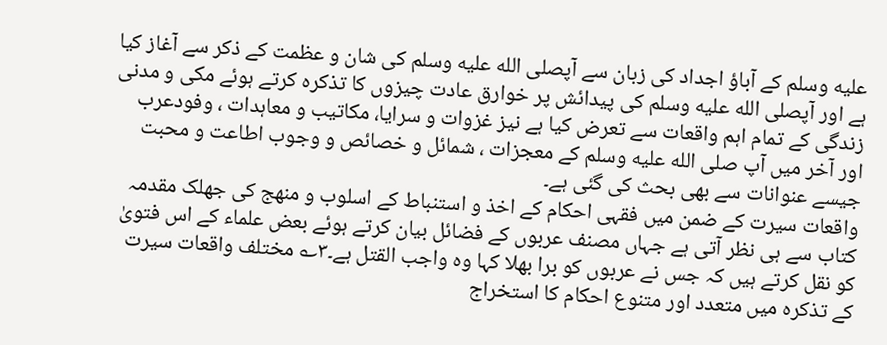عليه وسلم کے آباؤ اجداد کی زبان سے آپصلى الله عليه وسلم کی شان و عظمت کے ذکر سے آغاز کیا ہے اور آپصلى الله عليه وسلم کی پیدائش پر خوارق عادت چیزوں کا تذکرہ کرتے ہوئے مکی و مدنی زندگی کے تمام اہم واقعات سے تعرض کیا ہے نیز غزوات و سرایا، مکاتیب و معاہدات ، وفودعرب اور آخر میں آپ صلى الله عليه وسلم کے معجزات ، شمائل و خصائص و وجوب اطاعت و محبت جیسے عنوانات سے بھی بحث کی گئی ہے۔
واقعات سیرت کے ضمن میں فقہی احکام کے اخذ و استنباط کے اسلوب و منھج کی جھلک مقدمہ کتاب سے ہی نظر آتی ہے جہاں مصنف عربوں کے فضائل بیان کرتے ہوئے بعض علماء کے اس فتویٰ کو نقل کرتے ہیں کہ جس نے عربوں کو برا بھلا کہا وہ واجب القتل ہے۔۳؎ مختلف واقعات سیرت کے تذکرہ میں متعدد اور متنوع احکام کا استخراج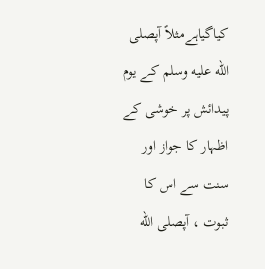کیاگیاہےمثلاً آپصلى الله عليه وسلم کے یوم پیدائش پر خوشی کے اظہار کا جواز اور سنت سے اس کا ثبوت ، آپصلى الله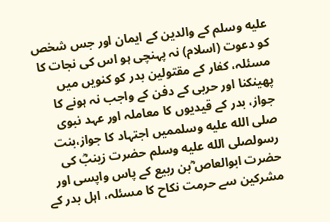عليه وسلم کے والدین کے ایمان اور جس شخص کو دعوت (اسلام) نہ پہنچی ہو اس کی نجات کا مسئلہ، کفار کے مقتولین بدر کو کنویں میں پھینکنا اور حربی کے دفن کے واجب نہ ہونے کا جواز، بدر کے قیدیوں کا معاملہ اور عہد نبوی صلى الله عليه وسلممیں اجتہاد کا جواز،بنت رسولصلى الله عليه وسلم حضرت زینبؓ کی حضرت ابوالعاص ؓبن ربیع کے پاس واپسی اور مشرکین سے حرمت نکاح کا مسئلہ، اہل بدر کے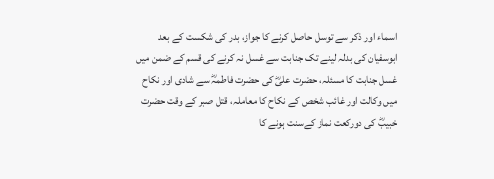اسماء اور ذکر سے توسل حاصل کرنے کا جواز، بدر کی شکست کے بعد ابوسفیان کی بدلہ لینے تک جنابت سے غسل نہ کرنے کی قسم کے ضمن میں غسل جنابت کا مسئلہ، حضرت علیؓ کی حضرت فاطمہؓ سے شادی اور نکاح میں وکالت اور غائب شخص کے نکاح کا معاملہ، قتل صبر کے وقت حضرت خبیبؓ کی دورکعت نماز کےسنت ہونے کا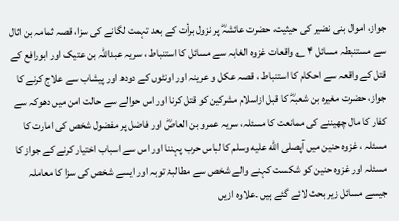جواز، اموال بنی نضیر کی حیثیت، حضرت عائشہؓ پر نزول برأت کے بعد تہمت لگانے کی سزا، قصہ ثمامہ بن اثال سے مستنبطہ مسائل ۴ ؎ واقعات غزوہ الغابہ سے مسائل کا استنباط ، سریہ عبداللہ بن عتیک اور ابورافع کے قتل کے واقعہ سے احکام کا استنباط ، قصہ عکل و عرینہ اور اونٹوں کے دودھ اور پیشاب سے علاج کرنے کا جواز، حضرت مغیرہ بن شعبہؓ کا قبل ازاسلام مشرکین کو قتل کرنا اور اس حوالے سے حالت امن میں دھوکہ سے کفار کا مال چھیننے کی ممانعت کا مسئلہ، سریہ عمرو بن العاصؓ اور فاضل پر مفضول شخص کی امارت کا مسئلہ ، غزوہ حنین میں آپصلى الله عليه وسلم کا لباس حرب پہننا اور اس سے اسباب اختیار کرنے کے جواز کا مسئلہ اور غزوہ حنین کو شکست کہنے والے شخص سے مطالبۂ توبہ اور ایسے شخص کی سزا کا معاملہ جیسے مسائل زیر بحث لائے گئے ہیں ۔علاوہ ازیں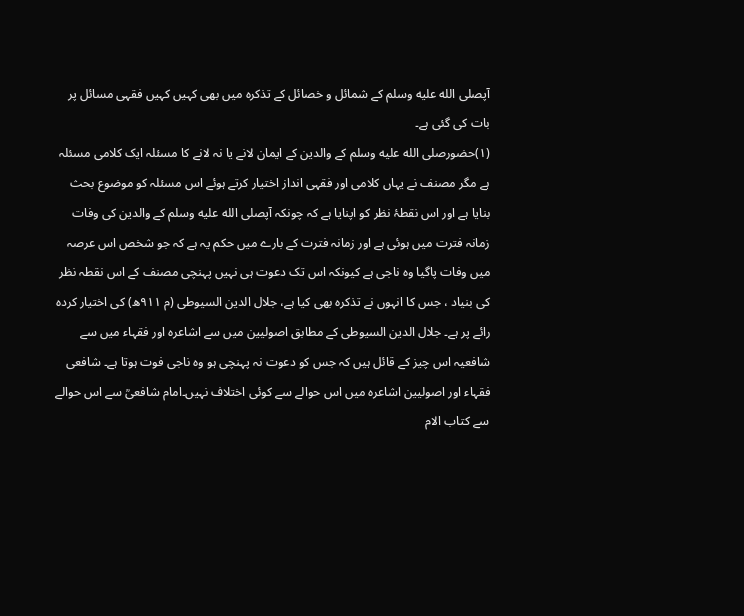آپصلى الله عليه وسلم کے شمائل و خصائل کے تذکرہ میں بھی کہیں کہیں فقہی مسائل پر بات کی گئی ہے۔
(۱)حضورصلى الله عليه وسلم کے والدین کے ایمان لانے یا نہ لانے کا مسئلہ ایک کلامی مسئلہ ہے مگر مصنف نے یہاں کلامی اور فقہی انداز اختیار کرتے ہوئے اس مسئلہ کو موضوع بحث بنایا ہے اور اس نقطۂ نظر کو اپنایا ہے کہ چونکہ آپصلى الله عليه وسلم کے والدین کی وفات زمانہ فترت میں ہوئی ہے اور زمانہ فترت کے بارے میں حکم یہ ہے کہ جو شخص اس عرصہ میں وفات پاگیا وہ ناجی ہے کیونکہ اس تک دعوت ہی نہیں پہنچی مصنف کے اس نقطہ نظر کی بنیاد ، جس کا انہوں نے تذکرہ بھی کیا ہے، جلال الدین السیوطی (م ۹۱۱ھ) کی اختیار کردہ رائے پر ہے۔ جلال الدین السیوطی کے مطابق اصولیین میں سے اشاعرہ اور فقہاء میں سے شافعیہ اس چیز کے قائل ہیں کہ جس کو دعوت نہ پہنچی ہو وہ ناجی فوت ہوتا ہے۔ شافعی فقہاء اور اصولیین اشاعرہ میں اس حوالے سے کوئی اختلاف نہیں۔امام شافعیؒ سے اس حوالے سے کتاب الام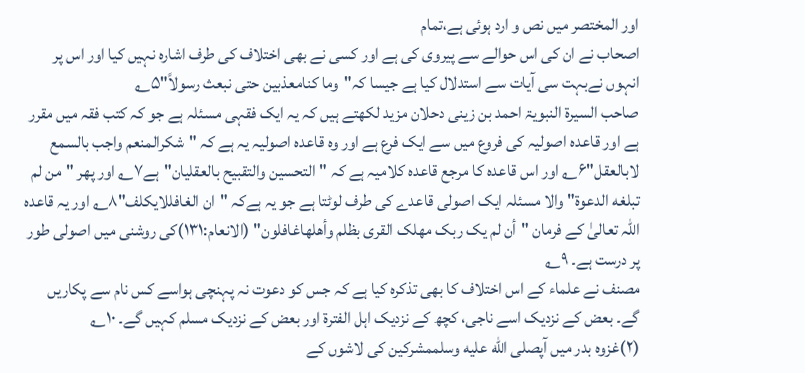اور المختصر میں نص و ارد ہوئی ہے،تمام
اصحاب نے ان کی اس حوالے سے پیروی کی ہے اور کسی نے بھی اختلاف کی طرف اشارہ نہیں کیا اور اس پر انہوں نےبہت سی آیات سے استدلال کیا ہے جیسا کہ"وما کنامعذبین حتی نبعث رسولاً"۵؎
صاحب السیرۃ النبویۃ احمد بن زینی دحلان مزید لکھتے ہیں کہ یہ ایک فقہی مسئلہ ہے جو کہ کتب فقہ میں مقرر ہے اور قاعدہ اصولیہ کی فروع میں سے ایک فرع ہے اور وہ قاعدہ اصولیہ یہ ہے کہ "شکرالمنعم واجب بالسمع لابالعقل"۶؎ اور اس قاعدہ کا مرجع قاعدہ کلامیہ ہے کہ "التحسین والتقبیح بالعقلیان"ہے۷؎ اور پھر "من لم تبلغه الدعوۃ" والا مسئلہ ایک اصولی قاعدے کی طرف لوٹتا ہے جو یہ ہےکہ "ان الغافللایکلف"۸؎ اور یہ قاعدہ اللہ تعالیٰ کے فرمان "أن لم یک ربک مھلک القری بظلم وأھلھاغافلون" (الانعام:۱۳۱)کی روشنی میں اصولی طور پر درست ہے۔ ۹؎
مصنف نے علماء کے اس اختلاف کا بھی تذکرہ کیا ہے کہ جس کو دعوت نہ پہنچی ہواسے کس نام سے پکاریں گے۔ بعض کے نزدیک اسے ناجی، کچھ کے نزدیک اہل الفترۃ اور بعض کے نزدیک مسلم کہیں گے۔ ۱۰؎
(۲)غزوہ بدر میں آپصلى الله عليه وسلممشرکین کی لاشوں کے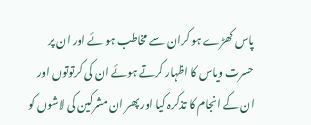پاس کھڑے ہو کران سے مخاطب ہو ئے اور ان پر حسرت ویاس کا اظہار کرتے ہوئے ان کی کرتوتوں اور ان کے انجام کا تذکرہ کیا اور پھر ان مشرکین کی لاشوں کو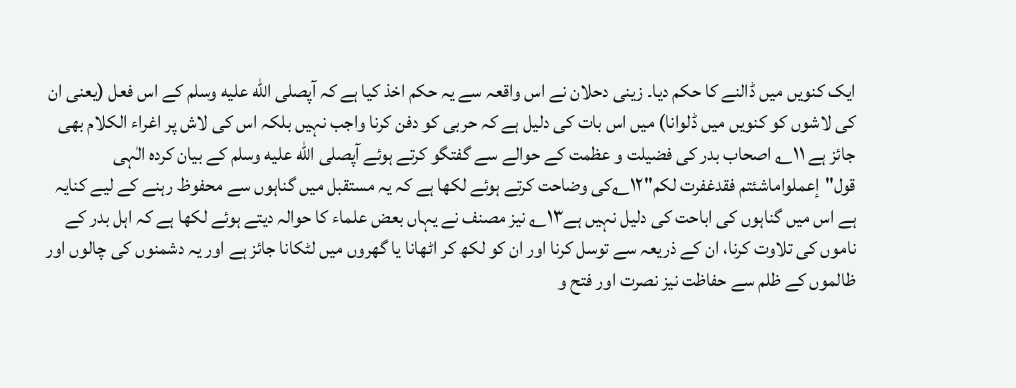ایک کنویں میں ڈالنے کا حکم دیا۔ زینی دحلان نے اس واقعہ سے یہ حکم اخذ کیا ہے کہ آپصلى الله عليه وسلم کے اس فعل (یعنی ان کی لاشوں کو کنویں میں ڈلوانا) میں اس بات کی دلیل ہے کہ حربی کو دفن کرنا واجب نہیں بلکہ اس کی لاش پر اغراء الکلام بھی جائز ہے ۱۱؎ اصحاب بدر کی فضیلت و عظمت کے حوالے سے گفتگو کرتے ہوئے آپصلى الله عليه وسلم کے بیان کردہ الٰہی قول"إعملواماشئتم فقدغفرت لکم"۱۲؎کی وضاحت کرتے ہوئے لکھا ہے کہ یہ مستقبل میں گناہوں سے محفوظ رہنے کے لیے کنایہ ہے اس میں گناہوں کی اباحت کی دلیل نہیں ہے۱۳؎ نیز مصنف نے یہاں بعض علماء کا حوالہ دیتے ہوئے لکھا ہے کہ اہل بدر کے ناموں کی تلاوت کرنا، ان کے ذریعہ سے توسل کرنا اور ان کو لکھ کر اٹھانا یا گھروں میں لٹکانا جائز ہے اور یہ دشمنوں کی چالوں اور ظالموں کے ظلم سے حفاظت نیز نصرت اور فتح و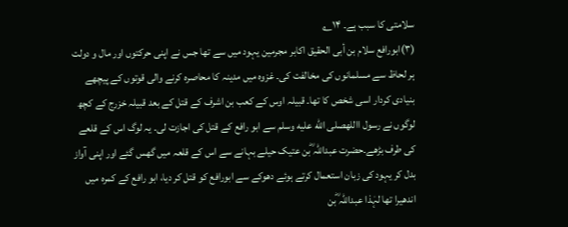سلامتی کا سبب ہے۔ ۱۴؎
(۳)ابورافع سلام بن أبی الحقیق اکابر مجرمین یہود میں سے تھا جس نے اپنی حرکتوں اور مال و دولت ہر لحاظ سے مسلمانوں کی مخالفت کی۔ غزوہ میں مدینہ کا محاصرہ کرنے والی قوتوں کے پیچھے بنیادی کردار اسی شخص کا تھا۔ قبیلہ اوس کے کعب بن اشرف کے قتل کے بعد قبیلہ خزرج کے کچھ لوگوں نے رسول االلهصلى الله عليه وسلم سے ابو رافع کے قتل کی اجازت لی۔ یہ لوگ اس کے قلعے کی طرف بڑھے۔حضرت عبداللہ ؓبن عتیک حیلے بہانے سے اس کے قلعہ میں گھس گئے اور اپنی آواز بدل کر یہود کی زبان استعمال کرتے ہوئے دھوکے سے ابورافع کو قتل کر دیا، ابو رافع کے کمرہ میں اندھیرا تھا لہٰذا عبداللہ ؓبن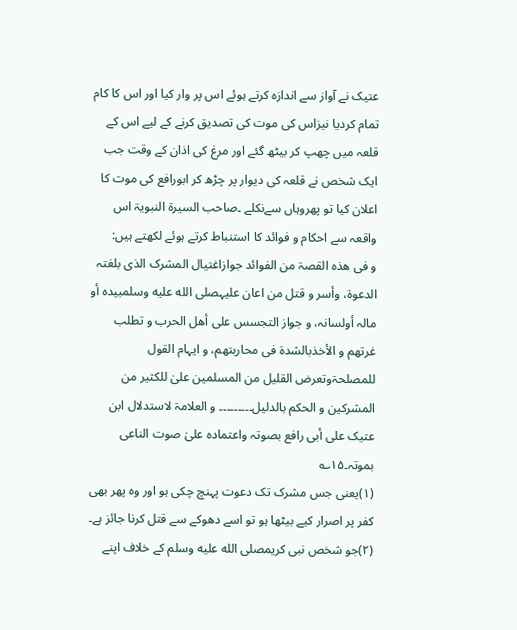عتیک نے آواز سے اندازہ کرتے ہوئے اس پر وار کیا اور اس کا کام تمام کردیا نیزاس کی موت کی تصدیق کرنے کے لیے اس کے قلعہ میں چھپ کر بیٹھ گئے اور مرغ کی اذان کے وقت جب ایک شخص نے قلعہ کی دیوار پر چڑھ کر ابورافع کی موت کا اعلان کیا تو پھروہاں سےنکلے ۔صاحب السیرۃ النبویۃ اس واقعہ سے احکام و فوائد کا استنباط کرتے ہوئے لکھتے ہیں:
و فی ھذہ القصۃ من الفوائد جوازاغتیال المشرک الذی بلغتہ الدعوۃ، وأسر و قتل من اعان علیہصلى الله عليه وسلمبیدہ أو مالہ أولسانہ، و جواز التجسس علی أھل الحرب و تطلب غرتھم و الأخذبالشدۃ فی محاربتھم، و ایہام القول للمصلحۃوتعرض القلیل من المسلمین علیٰ للکثیر من المشرکین و الحکم بالدلیل۔۔۔۔۔۔۔۔۔ و العلامۃ لاستدلال ابن عتیک علی أبی رافع بصوتہ واعتمادہ علیٰ صوت الناعی بموتہ۔۱۵؎
(۱)یعنی جس مشرک تک دعوت پہنچ چکی ہو اور وہ پھر بھی کفر پر اصرار کیے بیٹھا ہو تو اسے دھوکے سے قتل کرنا جائز ہے۔
(۲)جو شخص نبی کریمصلى الله عليه وسلم کے خلاف اپنے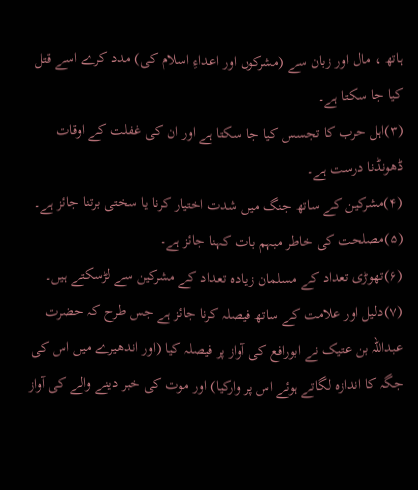ہاتھ ، مال اور زبان سے (مشرکوں اور اعداءِ اسلام کی) مدد کرے اسے قتل کیا جا سکتا ہے۔
(۳)اہل حرب کا تجسس کیا جا سکتا ہے اور ان کی غفلت کے اوقات ڈھونڈنا درست ہے۔
(۴)مشرکین کے ساتھ جنگ میں شدت اختیار کرنا یا سختی برتنا جائز ہے۔
(۵)مصلحت کی خاطر مبہم بات کہنا جائز ہے۔
(۶)تھوڑی تعداد کے مسلمان زیادہ تعداد کے مشرکین سے لڑسکتے ہیں۔
(۷)دلیل اور علامت کے ساتھ فیصلہ کرنا جائز ہے جس طرح کہ حضرت عبداللہ بن عتیک نے ابورافع کی آواز پر فیصلہ کیا (اور اندھیرے میں اس کی جگہ کا اندازہ لگاتے ہوئے اس پر وارکیا) اور موت کی خبر دینے والے کی آواز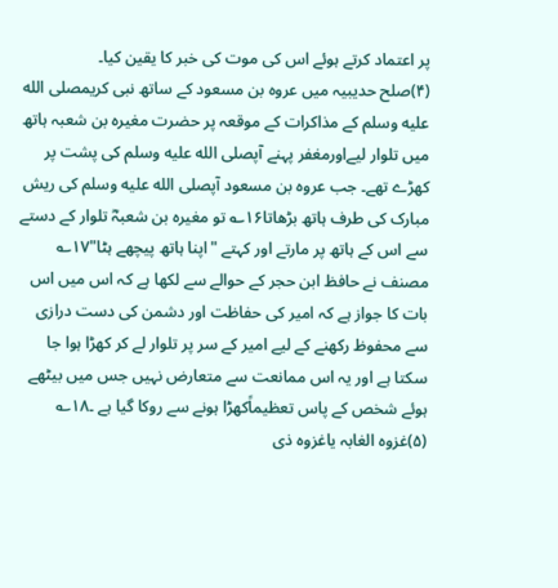پر اعتماد کرتے ہوئے اس کی موت کی خبر کا یقین کیا۔
(۴)صلح حدیبیہ میں عروہ بن مسعود کے ساتھ نبی کریمصلى الله عليه وسلم کے مذاکرات کے موقعہ پر حضرت مغیرہ بن شعبہ ہاتھ میں تلوار لیےاورمغفر پہنے آپصلى الله عليه وسلم کی پشت پر کھڑے تھے۔ جب عروہ بن مسعود آپصلى الله عليه وسلم کی ریش مبارک کی طرف ہاتھ بڑھاتا۱۶؎ تو مغیرہ بن شعبہؓ تلوار کے دستے سے اس کے ہاتھ پر مارتے اور کہتے "اپنا ہاتھ پیچھے ہٹا"۱۷؎ مصنف نے حافظ ابن حجر کے حوالے سے لکھا ہے کہ اس میں اس بات کا جواز ہے کہ امیر کی حفاظت اور دشمن کی دست درازی سے محفوظ رکھنے کے لیے امیر کے سر پر تلوار لے کر کھڑا ہوا جا سکتا ہے اور یہ اس ممانعت سے متعارض نہیں جس میں بیٹھے ہوئے شخص کے پاس تعظیماًکھڑا ہونے سے روکا گیا ہے ۔۱۸؎
(۵)غزوہ الغابہ یاغزوہ ذی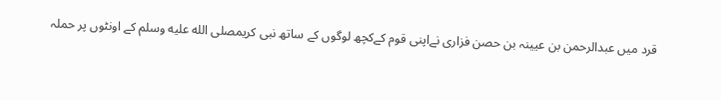قرد میں عبدالرحمن بن عیینہ بن حصن فزاری نےاپنی قوم کےکچھ لوگوں کے ساتھ نبی کریمصلى الله عليه وسلم کے اونٹوں پر حملہ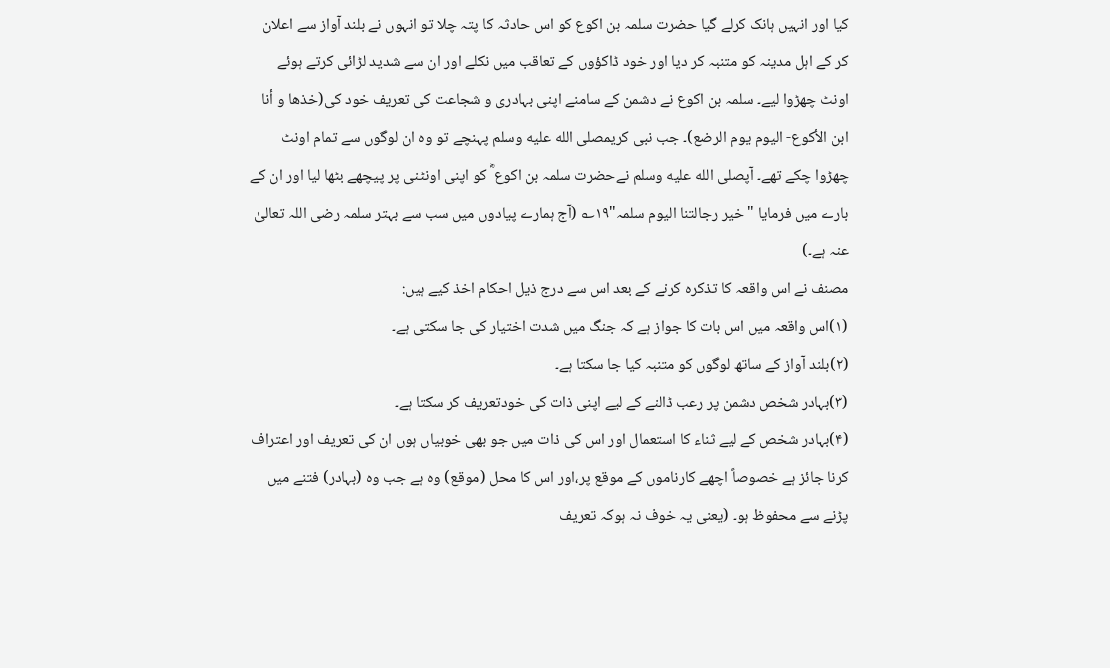کیا اور انہیں ہانک کرلے گیا حضرت سلمہ بن اکوع کو اس حادثہ کا پتہ چلا تو انہوں نے بلند آواز سے اعلان کر کے اہل مدینہ کو متنبہ کر دیا اور خود ڈاکؤوں کے تعاقب میں نکلے اور ان سے شدید لڑائی کرتے ہوئے اونٹ چھڑوا لیے۔ سلمہ بن اکوع نے دشمن کے سامنے اپنی بہادری و شجاعت کی تعریف خود کی(خذھا و أنا ابن الأکوع- الیوم یوم الرضع)۔ جب نبی کریمصلى الله عليه وسلم پہنچے تو وہ ان لوگوں سے تمام اونٹ چھڑوا چکے تھے۔ آپصلى الله عليه وسلم نےحضرت سلمہ بن اکوع ؓ کو اپنی اونٹنی پر پیچھے بٹھا لیا اور ان کے بارے میں فرمایا "خیر رجالتنا الیوم سلمہ"۱۹؎ (آج ہمارے پیادوں میں سب سے بہتر سلمہ رضی اللہ تعالیٰ عنہ ہے۔)
مصنف نے اس واقعہ کا تذکرہ کرنے کے بعد اس سے درج ذیل احکام اخذ کیے ہیں:
(۱)اس واقعہ میں اس بات کا جواز ہے کہ جنگ میں شدت اختیار کی جا سکتی ہے۔
(۲)بلند آواز کے ساتھ لوگوں کو متنبہ کیا جا سکتا ہے۔
(۳)بہادر شخص دشمن پر رعب ڈالنے کے لیے اپنی ذات کی خودتعریف کر سکتا ہے۔
(۴)بہادر شخص کے لیے ثناء کا استعمال اور اس کی ذات میں جو بھی خوبیاں ہوں ان کی تعریف اور اعتراف کرنا جائز ہے خصوصاً اچھے کارناموں کے موقع پر،اور اس کا محل (موقع) وہ ہے جب وہ (بہادر) فتنے میں پڑنے سے محفوظ ہو۔ (یعنی یہ خوف نہ ہوکہ تعریف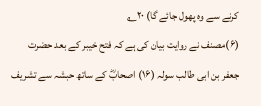کرنے سے وہ پھول جائے گا) ۲۰؎
(۶)مصنف نے روایت بیان کی ہے کہ فتح خیبر کے بعد حضرت جعفر بن ابی طالب سولہ (۱۶) اصحابؓ کے ساتھ حبشہ سے تشریف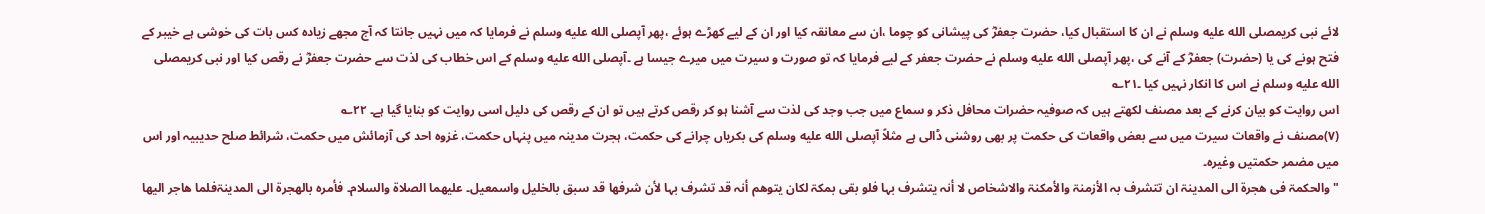لائے نبی کریمصلى الله عليه وسلم نے ان کا استقبال کیا، حضرت جعفرؓ کی پیشانی کو چوما ،ان سے معانقہ کیا اور ان کے لیے کھڑے ہوئے ،پھر آپصلى الله عليه وسلم نے فرمایا کہ میں نہیں جانتا کہ آج مجھے زیادہ کس بات کی خوشی ہے خیبر کے فتح ہونے کی یا (حضرت) جعفرؓ کے آنے کی ،پھر آپصلى الله عليه وسلم نے حضرت جعفر کے لیے فرمایا کہ تو صورت و سیرت میں میرے جیسا ہے ۔آپصلى الله عليه وسلم کے اس خطاب کی لذت سے حضرت جعفرؓ نے رقص کیا اور نبی کریمصلى الله عليه وسلم نے اس کا انکار نہیں کیا ۔۲۱؎
اس روایت کو بیان کرنے کے بعد مصنف لکھتے ہیں کہ صوفیہ حضرات محافل ذکر و سماع میں جب وجد کی لذت سے آشنا ہو کر رقص کرتے ہیں تو ان کے رقص کی دلیل اسی روایت کو بنایا گیا ہے۔ ۲۲؎
(۷)مصنف نے واقعات سیرت میں سے بعض واقعات کی حکمت پر بھی روشنی ڈالی ہے مثلاً آپصلى الله عليه وسلم کی بکریاں چرانے کی حکمت، ہجرت مدینہ میں پنہاں حکمت، غزوہ احد کی آزمائش میں حکمت، شرائط صلح حدیبیہ اور اس میں مضمر حکمتیں وغیرہ۔
"والحکمۃ فی ھجرۃ الی المدینۃ ان تتشرف بہ الأزمنۃ والأمکنۃ والاشخاص لا أنہ یتشرف بہا فلو بقی بمکۃ لکان یتوھم أنہ قد تشرف بہا لأن شرفھا قد سبق بالخلیل واسمعیل۔ علیھما الصلاۃ والسلام۔ فأمرہ بالھجرۃ الی المدینۃفلما ھاجر الیھا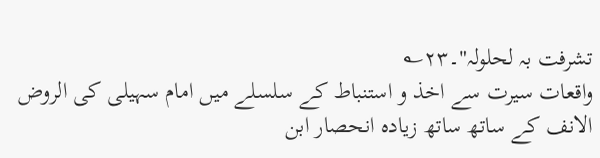تشرفت بہ لحلولہ"۔۲۳؎
واقعات سیرت سے اخذ و استنباط کے سلسلے میں امام سہیلی کی الروض الانف کے ساتھ ساتھ زیادہ انحصار ابن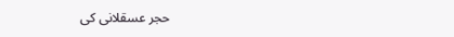حجر عسقلانی کی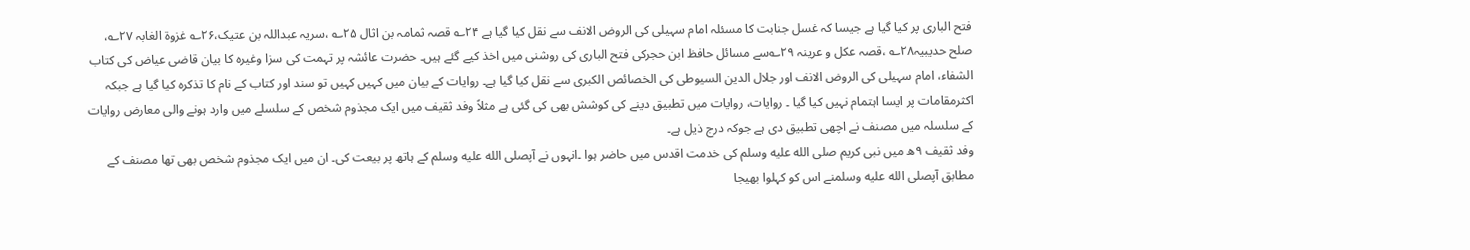فتح الباری پر کیا گیا ہے جیسا کہ غسل جنابت کا مسئلہ امام سہیلی کی الروض الانف سے نقل کیا گیا ہے ۲۴؎ قصہ ثمامہ بن اثال ۲۵؎ ،سریہ عبداللہ بن عتیک،۲۶؎ غزوۃ الغابہ ۲۷؎، صلح حدیبیہ۲۸؎ ،قصہ عکل و عرینہ ۲۹؎سے مسائل حافظ ابن حجرکی فتح الباری کی روشنی میں اخذ کیے گئے ہیں۔ حضرت عائشہ پر تہمت کی سزا وغیرہ کا بیان قاضی عیاض کی کتاب الشفاء، امام سہیلی کی الروض الانف اور جلال الدین السیوطی کی الخصائص الکبری سے نقل کیا گیا ہے۔ روایات کے بیان میں کہیں کہیں تو سند اور کتاب کے نام کا تذکرہ کیا گیا ہے جبکہ اکثرمقامات پر ایسا اہتمام نہیں کیا گیا ۔ روایات، روایات میں تطبیق دینے کی کوشش بھی کی گئی ہے مثلاً وفد ثقیف میں ایک مجذوم شخص کے سلسلے میں وارد ہونے والی معارض روایات کے سلسلہ میں مصنف نے اچھی تطبیق دی ہے جوکہ درج ذیل ہے۔
وفد ثقیف ۹ھ میں نبی کریم صلى الله عليه وسلم کی خدمت اقدس میں حاضر ہوا ۔انہوں نے آپصلى الله عليه وسلم کے ہاتھ پر بیعت کی۔ ان میں ایک مجذوم شخص بھی تھا مصنف کے مطابق آپصلى الله عليه وسلمنے اس کو کہلوا بھیجا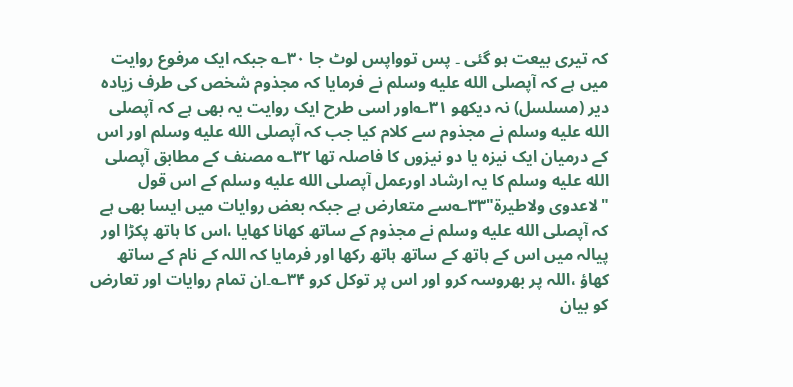کہ تیری بیعت ہو گئی ۔ پس توواپس لوٹ جا ۳۰؎ جبکہ ایک مرفوع روایت میں ہے کہ آپصلى الله عليه وسلم نے فرمایا کہ مجذوم شخص کی طرف زیادہ دیر (مسلسل) نہ دیکھو ۳۱؎اور اسی طرح ایک روایت یہ بھی ہے کہ آپصلى الله عليه وسلم نے مجذوم سے کلام کیا جب کہ آپصلى الله عليه وسلم اور اس کے درمیان ایک نیزہ یا دو نیزوں کا فاصلہ تھا ۳۲؎ مصنف کے مطابق آپصلى الله عليه وسلم کا یہ ارشاد اورعمل آپصلى الله عليه وسلم کے اس قول "لاعدوی ولاطیرۃ"۳۳؎سے متعارض ہے جبکہ بعض روایات میں ایسا بھی ہے کہ آپصلى الله عليه وسلم نے مجذوم کے ساتھ کھانا کھایا ،اس کا ہاتھ پکڑا اور پیالہ میں اس کے ہاتھ کے ساتھ ہاتھ رکھا اور فرمایا کہ اللہ کے نام کے ساتھ کھاؤ ،اللہ پر بھروسہ کرو اور اس پر توکل کرو ۳۴؎۔ان تمام روایات اور تعارض کو بیان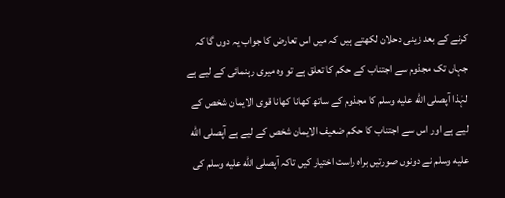کرنے کے بعد زینی دحلان لکھتے ہیں کہ میں اس تعارض کا جواب یہ دوں گا کہ جہاں تک مجذوم سے اجتناب کے حکم کا تعلق ہے تو وہ میری رہنمائی کے لیے ہے لہٰذا آپصلى الله عليه وسلم کا مجذوم کے ساتھ کھانا کھانا قوی الایمان شخص کے لیے ہے اور اس سے اجتناب کا حکم ضعیف الایمان شخص کے لیے ہے آپصلى الله عليه وسلم نے دونوں صورتیں براہ راست اختیار کیں تاکہ آپصلى الله عليه وسلم کی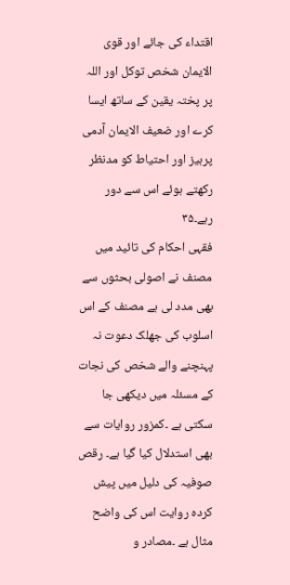اقتداء کی جائے اور قوی الایمان شخص توکل اور اللہ پر پختہ یقین کے ساتھ ایسا کرے اور ضعیف الایمان آدمی پرہیز اور احتیاط کو مدنظر رکھتے ہوئے اس سے دور رہے۔۳۵
فقہی احکام کی تائید میں مصنف نے اصولی بحثوں سے بھی مدد لی ہے مصنف کے اس اسلوب کی جھلک دعوت نہ پہنچنے والے شخص کی نجات کے مسئلہ میں دیکھی جا سکتی ہے ۔کمزور روایات سے بھی استدلال کیا گیا ہے۔ رقص صوفیہ کی دلیل میں پیش کردہ روایت اس کی واضح مثال ہے ۔مصادر و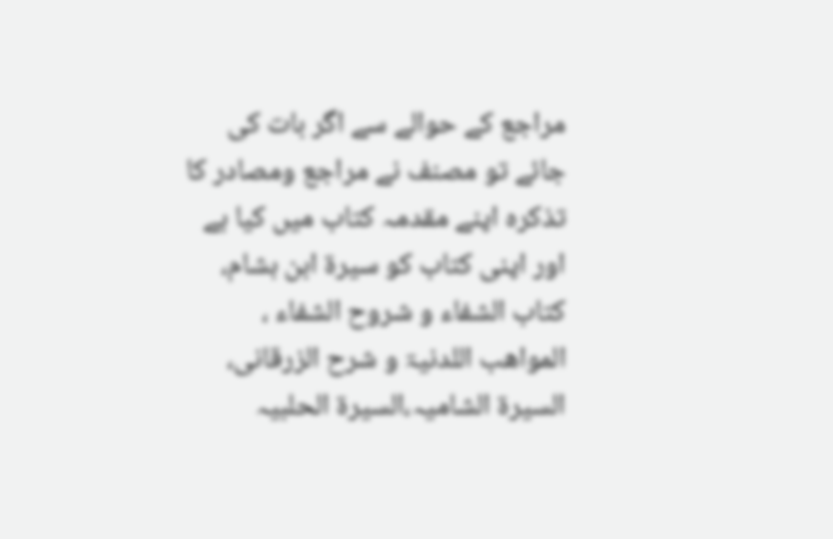مراجع کے حوالے سے اگر بات کی جائے تو مصنف نے مراجع ومصادر کا تذکرہ اپنے مقدمہ کتاب میں کیا ہے اور اپنی کتاب کو سیرۃ ابن ہشام، کتاب الشفاء و شروح الشفاء ، المواھب اللدنیۃ و شرح الزرقانی، السیرۃ الشامیہ،السیرۃ الحلبیہ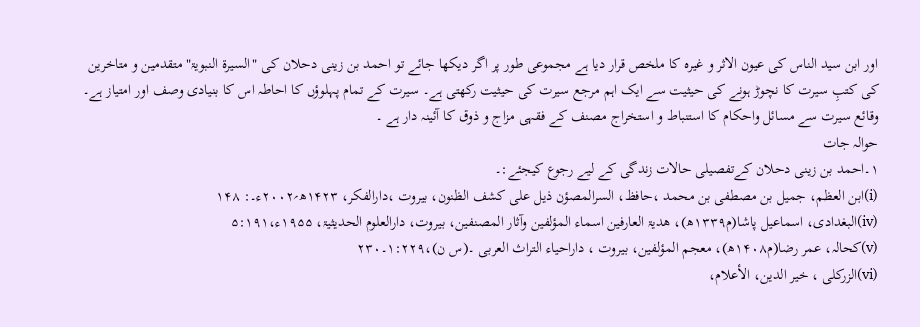اور ابن سید الناس کی عیون الاثر و غیرہ کا ملخص قرار دیا ہے مجموعی طور پر اگر دیکھا جائے تو احمد بن زینی دحلان کی "السیرۃ النبویۃ"متقدمین و متاخرین کی کتبِ سیرت کا نچوڑ ہونے کی حیثیت سے ایک اہم مرجع سیرت کی حیثیت رکھتی ہے۔ سیرت کے تمام پہلوؤں کا احاطہ اس کا بنیادی وصف اور امتیاز ہے۔ وقائع سیرت سے مسائل واحکام کا استنباط و استخراج مصنف کے فقہی مزاج و ذوق کا آئینہ دار ہے ۔
حوالہ جات
۱۔احمد بن زینی دحلان کےتفصیلی حالات زندگی کے لیے رجوع کیجئے:۔
(i)ابن العظم، جمیل بن مصطفی بن محمد ،حافظ، السرالمصؤن ذیل علی کشف الظنون، بیروت ،دارالفکر، ۱۴۲۳ھ؍۲۰۰۲ء۔: ۱۴۸
(iv)البغدادی، اسماعیل پاشا(م۱۳۳۹ھ)، ھدیۃ العارفین اسماء المؤلفین وآثار المصنفین، بیروت، دارالعلوم الحدیثیۃ، ۱۹۵۵ء،۵:۱۹۱
(v)کحالہ، عمر رضا(م۱۴۰۸ھ)، معجم المؤلفین، بیروت ، داراحیاء التراث العربی ۔(س ن)،۱:۲۲۹۔۲۳۰
(vi)الزرکلی ، خیر الدین، الأعلام،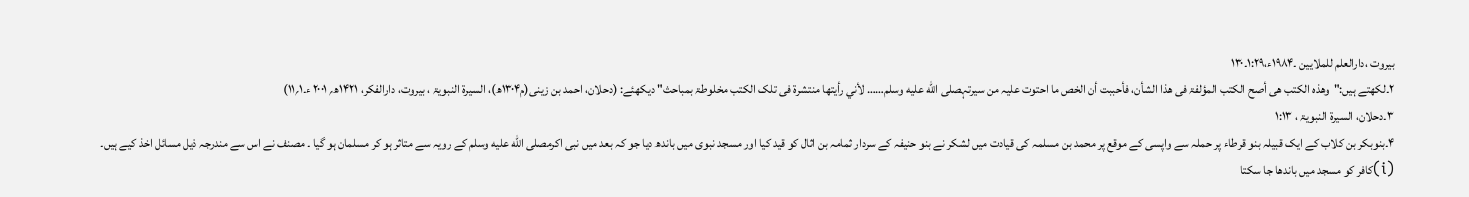بیروت ،دارالعلم للملایین ۔۱۹۸۴ء،۱:۲۹۔۱۳۰
۲۔لکھتے ہیں:"وھذہ الکتب ھی أصح الکتب المؤلفۃ فی ھذا الشأن، فأحببت أن الخص ما احتوت علیہ من سیرتہصلى الله عليه وسلم…… لأني رأیتھا منتشرۃ فی تلک الکتب مخلوطۃ بمباحث" دیکھئے: (دحلان، احمد بن زینی(م۱۳۰۴ھ)، السیرۃ النبویۃ ، بیروت، دارالفکر، ۱۴۲۱ھ؍ ۲۰۰۱ ء۔۱؍۱۱)
۳۔دحلان، السیرۃ النبویۃ ، ۱:۱۳
۴۔بنوبکر بن کلاب کے ایک قبیلہ بنو قرطاء پر حملہ سے واپسی کے موقع پر محمد بن مسلمہ کی قیادت میں لشکر نے بنو حنیفہ کے سردار ثمامہ بن اثال کو قید کیا اور مسجد نبوی میں باندھ دیا جو کہ بعد میں نبی اکرمصلى الله عليه وسلم کے رویہ سے متاثر ہو کر مسلمان ہو گیا ۔ مصنف نے اس سے مندرجہ ذیل مسائل اخذ کیے ہیں۔
(i)کافر کو مسجد میں باندھا جا سکتا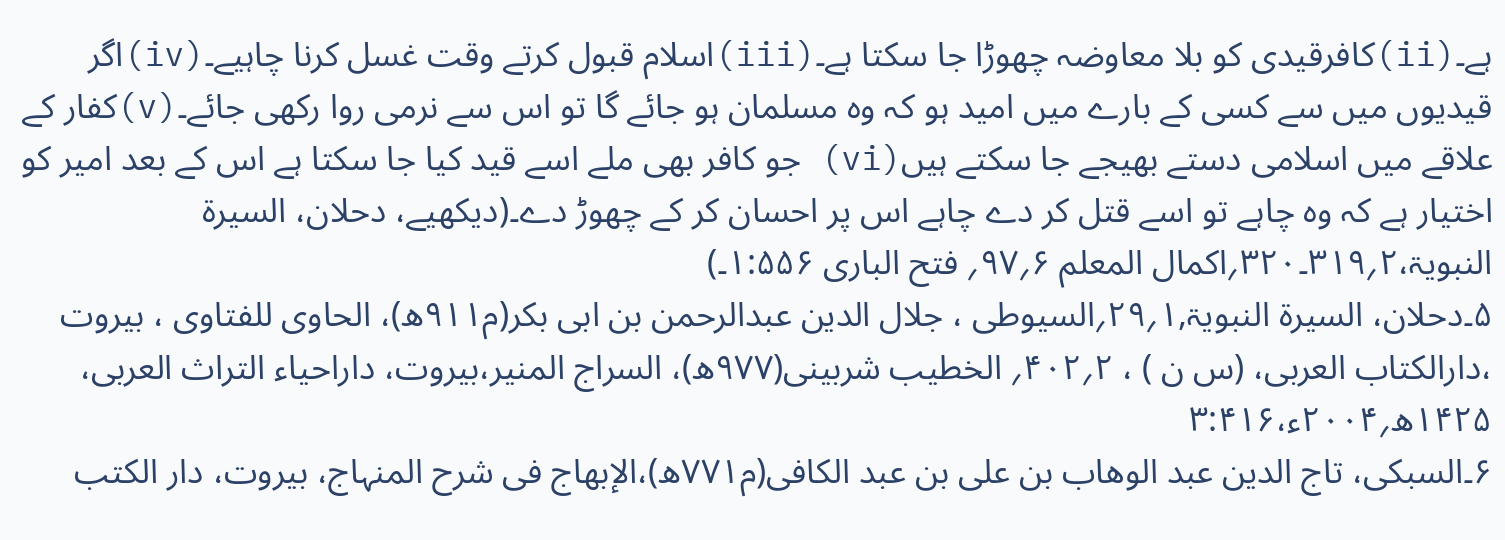ہے۔(ii)کافرقیدی کو بلا معاوضہ چھوڑا جا سکتا ہے۔(iii)اسلام قبول کرتے وقت غسل کرنا چاہیے۔(iv)اگر قیدیوں میں سے کسی کے بارے میں امید ہو کہ وہ مسلمان ہو جائے گا تو اس سے نرمی روا رکھی جائے۔(v)کفار کے علاقے میں اسلامی دستے بھیجے جا سکتے ہیں(vi) جو کافر بھی ملے اسے قید کیا جا سکتا ہے اس کے بعد امیر کو اختیار ہے کہ وہ چاہے تو اسے قتل کر دے چاہے اس پر احسان کر کے چھوڑ دے۔(دیکھیے، دحلان، السیرۃ النبویۃ،۲؍۳۱۹۔۳۲۰؍اکمال المعلم ۶؍۹۷؍ فتح الباری ۱:۵۵۶۔)
۵۔دحلان، السیرۃ النبویۃ,۱؍۲۹؍السیوطی ، جلال الدین عبدالرحمن بن ابی بکر(م۹۱۱ھ)، الحاوی للفتاوی ، بیروت ،دارالکتاب العربی، (س ن ) ، ۲؍۴۰۲؍ الخطیب شربینی(۹۷۷ھ)، السراج المنیر،بیروت، داراحیاء التراث العربی، ۱۴۲۵ھ؍۲۰۰۴ء،۳:۴۱۶
۶۔السبکی، تاج الدین عبد الوھاب بن علی بن عبد الکافی(م۷۷۱ھ)،الإبھاج فی شرح المنہاج، بیروت، دار الکتب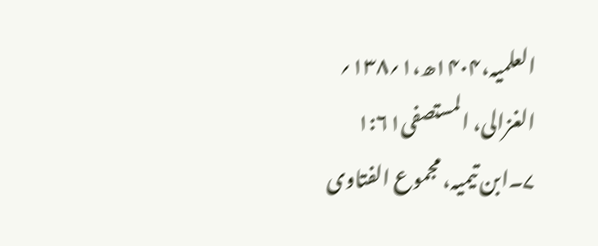العلمیہ،۱۴۰۴ھ،۱؍۱۳۸؍ الغزالی، المستصفی۱:۶۱
۷۔ابن تیمیہ، مجموع الفتاوی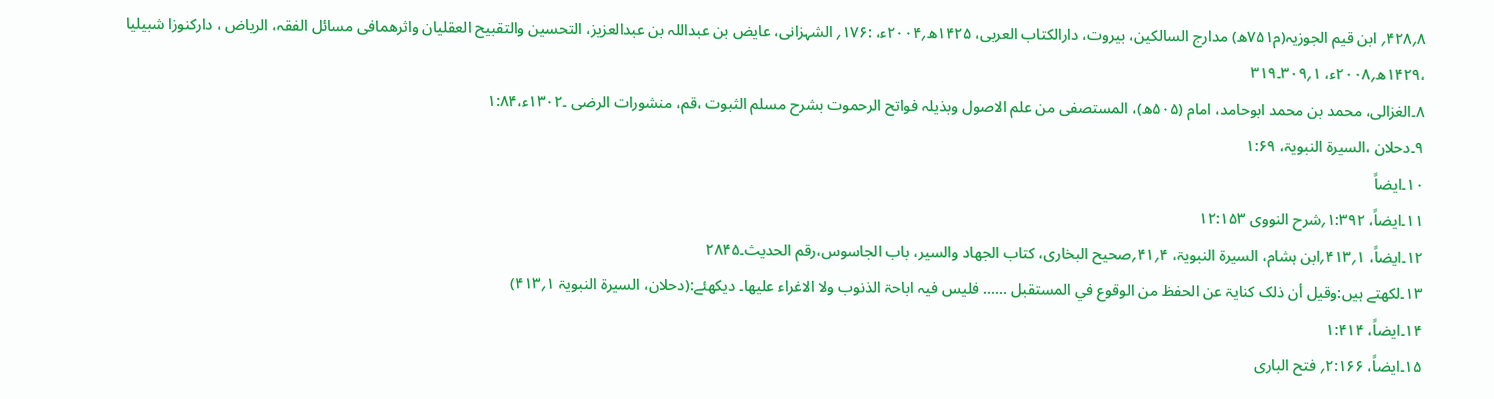۸؍۴۲۸؍ ابن قیم الجوزیہ(م۷۵۱ھ) مدارج السالکین، بیروت، دارالکتاب العربی، ۱۴۲۵ھ؍۲۰۰۴ء، :۱۷۶؍ الشہزانی، عایض بن عبداللہ بن عبدالعزیز، التحسین والتقبیح العقلیان واثرھمافی مسائل الفقہ، الریاض ، دارکنوزا شبیلیا ،۱۴۲۹ھ؍۲۰۰۸ء، ۱؍۳۰۹۔۳۱۹
۸۔الغزالی، محمد بن محمد ابوحامد، امام (۵۰۵ھ)، المستصفی من علم الاصول وبذیلہ فواتح الرحموت بشرح مسلم الثبوت ،قم، منشورات الرضی ۔۱۳۰۲ء،۱:۸۴
۹۔دحلان ،السیرۃ النبویۃ، ۱:۶۹
۱۰۔ایضاً
۱۱۔ایضاً، ۱:۳۹۲؍شرح النووی ۱۲:۱۵۳
۱۲۔ایضاً، ۱؍۴۱۳؍ابن ہشام، السیرۃ النبویۃ، ۴؍۴۱؍صحیح البخاری، کتاب الجھاد والسیر، باب الجاسوس،رقم الحدیث۔۲۸۴۵
۱۳۔لکھتے ہیں:وقیل أن ذلک کنایۃ عن الحفظ من الوقوع في المستقبل …… فلیس فیہ اباحۃ الذنوب ولا الاغراء علیھا۔ دیکھئے:(دحلان، السیرۃ النبویۃ ۱؍۴۱۳)
۱۴۔ایضاً، ۱:۴۱۴
۱۵۔ایضاً، ۲:۱۶۶؍ فتح الباری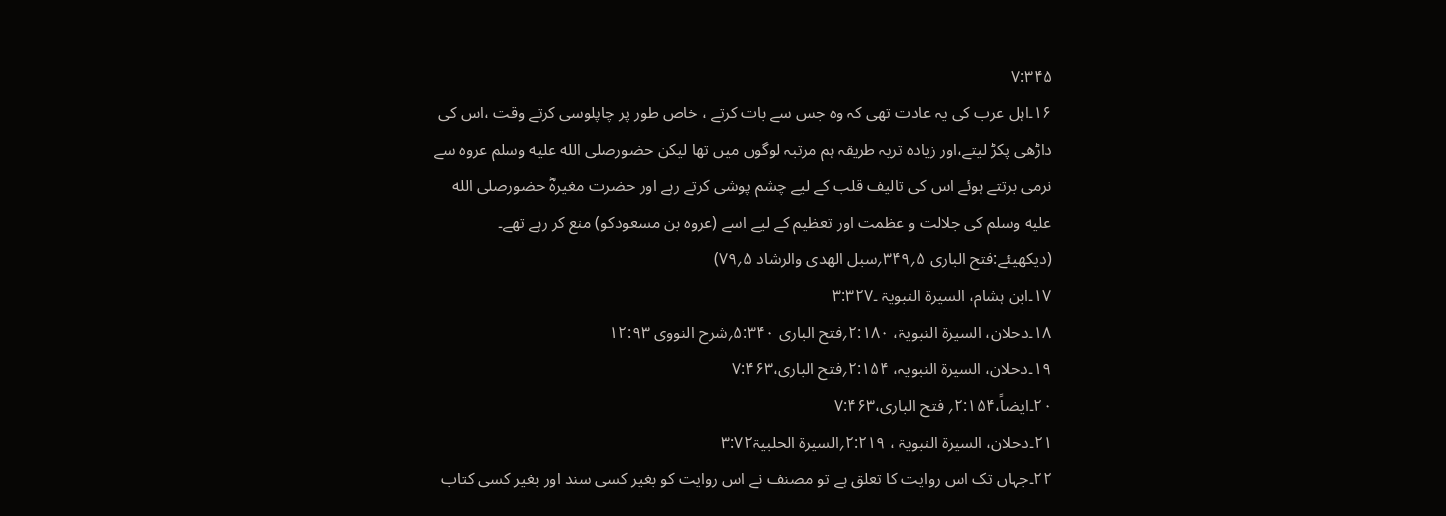۷:۳۴۵
۱۶۔اہل عرب کی یہ عادت تھی کہ وہ جس سے بات کرتے ، خاص طور پر چاپلوسی کرتے وقت ،اس کی داڑھی پکڑ لیتے،اور زیادہ تریہ طریقہ ہم مرتبہ لوگوں میں تھا لیکن حضورصلى الله عليه وسلم عروہ سے نرمی برتتے ہوئے اس کی تالیف قلب کے لیے چشم پوشی کرتے رہے اور حضرت مغیرہؓ حضورصلى الله عليه وسلم کی جلالت و عظمت اور تعظیم کے لیے اسے (عروہ بن مسعودکو) منع کر رہے تھے۔ (دیکھیئے:فتح الباری ۵؍۳۴۹؍سبل الھدی والرشاد ۵؍۷۹)
۱۷۔ابن ہشام، السیرۃ النبویۃ ۔۳:۳۲۷
۱۸۔دحلان، السیرۃ النبویۃ، ۲:۱۸۰؍فتح الباری ۵:۳۴۰؍شرح النووی ۱۲:۹۳
۱۹۔دحلان، السیرۃ النبویہ، ۲:۱۵۴؍فتح الباری،۷:۴۶۳
۲۰۔ایضاً،۲:۱۵۴؍ فتح الباری،۷:۴۶۳
۲۱۔دحلان، السیرۃ النبویۃ ، ۲:۲۱۹؍السیرۃ الحلبیۃ۳:۷۲
۲۲۔جہاں تک اس روایت کا تعلق ہے تو مصنف نے اس روایت کو بغیر کسی سند اور بغیر کسی کتاب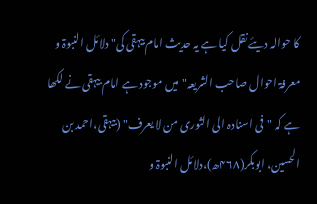کا حوالہ دیئے نقل کیا ہے یہ حدیث امام بیہقی کی" دلائل النبوۃ و معرفۃ احوال صاحب الشریعہ"میں موجود ہے امام بیہقی نے لکھا ہے کہ "فی اسنادہ الی الثوری من لا یعرف" (بیہقی،احمد بن الحسین، ابوبکر(۴۶۸ھ)،دلائل النبوۃ و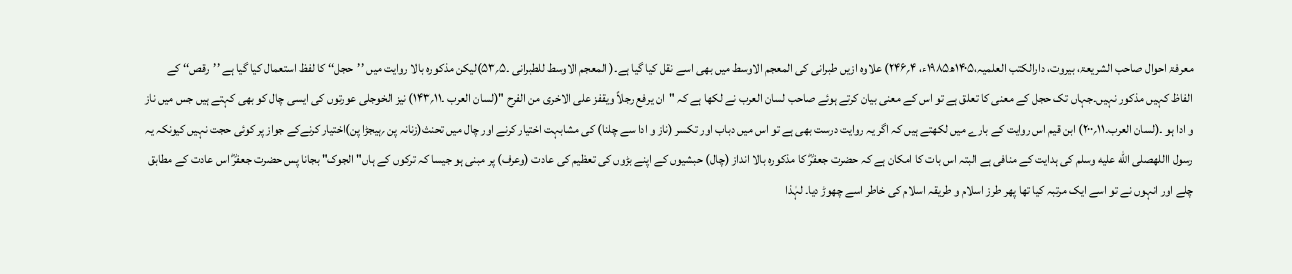معرفۃ احوال صاحب الشریعۃ، بیروت، دارالکتب العلمیہ،۱۴۰۵ھ۱۹۸۵ء، ۴؍۲۴۶) علاوہ ازیں طبرانی کی المعجم الاوسط میں بھی اسے نقل کیا گیا ہے۔( المعجم الاوسط للطبرانی ۔۵؍۵۳)لیکن مذکورہ بالا روایت میں ’’حجل‘‘ کا لفظ استعمال کیا گیا ہے ’’رقص‘‘ کے الفاظ کہیں مذکور نہیں۔جہاں تک حجل کے معنی کا تعلق ہے تو اس کے معنی بیان کرتے ہوئے صاحب لسان العرب نے لکھا ہے کہ "ان یرفع رجلاً ویقفز علی الاخری من الفرح "(لسان العرب ۔۱۱؍۱۴۳) نیز الخوجلی عورتوں کی ایسی چال کو بھی کہتے ہیں جس میں ناز و ادا ہو ۔(لسان العرب۔۱۱؍۲۰۰) ابن قیم اس روایت کے بارے میں لکھتے ہیں کہ اگر یہ روایت درست بھی ہے تو اس میں دباب اور تکسر (ناز و ادا سے چلنا) کی مشابہت اختیار کرنے اور چال میں تحنث(زنانہ پن ؍ہیجڑا پن)اختیار کرنےکے جواز پر کوئی حجت نہیں کیونکہ یہ رسول االلهصلى الله عليه وسلم کی ہدایت کے منافی ہے البتہ اس بات کا امکان ہے کہ حضرت جعفرؓ کا مذکورہ بالا انداز (چال) حبشیوں کے اپنے بڑوں کی تعظیم کی عادت (وعرف) پر مبنی ہو جیسا کہ ترکوں کے ہاں"الجوک" بجانا پس حضرت جعفرؓ اس عادت کے مطابق چلے اور انہوں نے تو اسے ایک مرتبہ کیا تھا پھر طرز اسلام و طریقہ اسلام کی خاطر اسے چھوڑ دیا۔ لہٰذا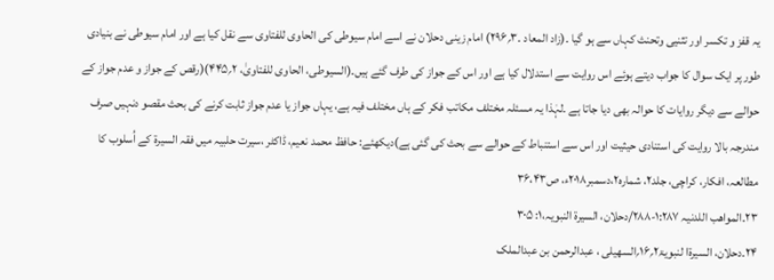یہ قفز و تکسر اور تثنیی وتحنث کہاں سے ہو گیا ۔(زاد المعاد ۔۳؍۲۹۶) امام زینی دحلان نے اسے امام سیوطی کی الحاوی للفتاوی سے نقل کیا ہے اور امام سیوطی نے بنیادی طور پر ایک سوال کا جواب دیتے ہوئے اس روایت سے استدلال کیا ہے اور اس کے جواز کی طرف گئے ہیں۔(السیوطی، الحاوی للفتاویٰ، ۲؍۴۴۵)(رقص کے جواز و عدم جواز کے حوالے سے دیگر روایات کا حوالہ بھی دیا جاتا ہے ۔لہٰذا یہ مسئلہ مختلف مکاتب فکر کے ہاں مختلف فیہ ہے، یہاں جواز یا عدم جواز ثابت کرنے کی بحث مقصو دنہیں صرف مندرجہ بالا روایت کی استنادی حیثیت اور اس سے استنباط کے حوالے سے بحث کی گئی ہے)دیکھئے: حافظ محمد نعیم، ڈاکٹر ،سیرت حلبیہ میں فقہ السیرۃ کے اُسلوب کا مطالعہ، افکار، کراچی، جلد۲، شمارہ۲،دسمبر۲۰۱۸ء، ص۳۶،۴۳
۲۳۔المواھب اللدنیہ ۱:۲۸۷-۲۸۸/دحلان، السیرۃ النبویہ،۱: ۳۰۵
۲۴۔دحلان، السیرۃا لنبویۃ۲؍۱۶؍السھیلی ، عبدالرحمن بن عبدالملک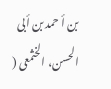بن أ حمد بن أبی الحسن، الخثمعی (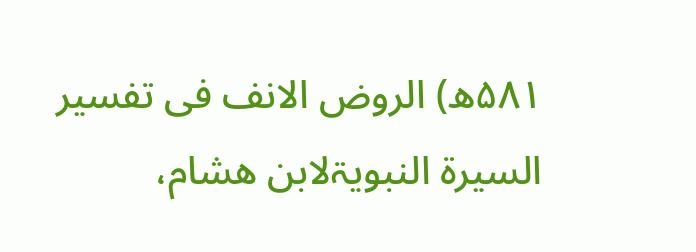۵۸۱ھ) الروض الانف فی تفسیر السیرۃ النبویۃلابن ھشام،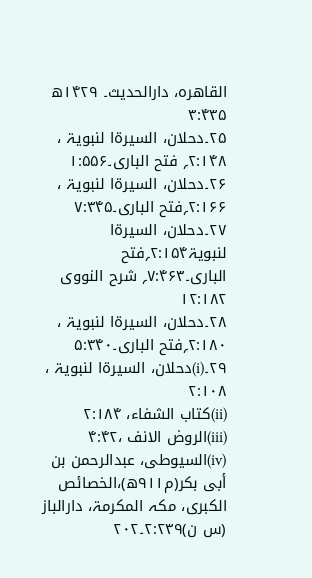القاھرہ، دارالحدیث۔ ۱۴۲۹ھ ۳:۴۳۵
۲۵۔دحلان، السیرۃا لنبویۃ ، ۲:۱۴۸؍ فتح الباری۔۱:۵۵۶
۲۶۔دحلان، السیرۃا لنبویۃ ، ۲:۱۶۶؍فتح الباری۔۷:۳۴۵
۲۷۔دحلان، السیرۃا لنبویۃ۲:۱۵۴؍فتح الباری۔۷:۴۶۳؍ شرح النووی ۱۲:۱۸۲
۲۸۔دحلان، السیرۃا لنبویۃ ، ۲:۱۸۰؍فتح الباری۔۵:۳۴۰
۲۹۔(i)دحلان، السیرۃا لنبویۃ ، ۲:۱۰۸
(ii)کتاب الشفاء، ۲:۱۸۴
(iii)الروض الانف ،۴:۴۲
(iv)السیوطی، عبدالرحمن بن أبی بکر(م۹۱۱ھ)،الخصائص الکبری، مکہ المکرمۃ، دارالباز (س ن)۲:۲۳۹۔۲۰۲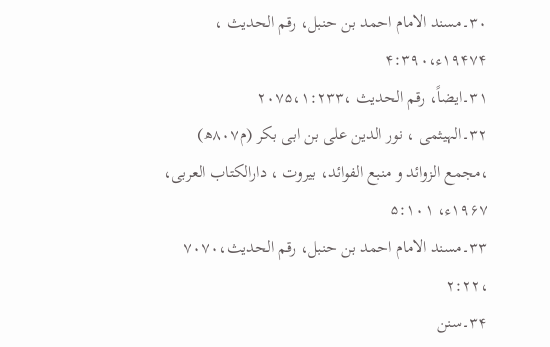۳۰۔مسند الامام احمد بن حنبل، رقم الحدیث ، ۱۹۴۷۴ء،۴:۳۹۰
۳۱۔ایضاً، رقم الحدیث ،۲۰۷۵،۱:۲۳۳
۳۲۔الہیثمی ، نور الدین علی بن ابی بکر (م۸۰۷ھ) ،مجمع الزوائد و منبع الفوائد، بیروت ، دارالکتاب العربی، ۱۹۶۷ء، ۵:۱۰۱
۳۳۔مسند الامام احمد بن حنبل، رقم الحدیث،۷۰۷۰ ،۲:۲۲
۳۴۔سنن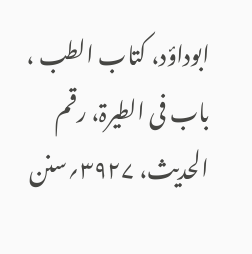ابوداؤد، کتاب الطب ، باب فی الطیرۃ، رقم الحدیث، ۳۹۲۷؍سنن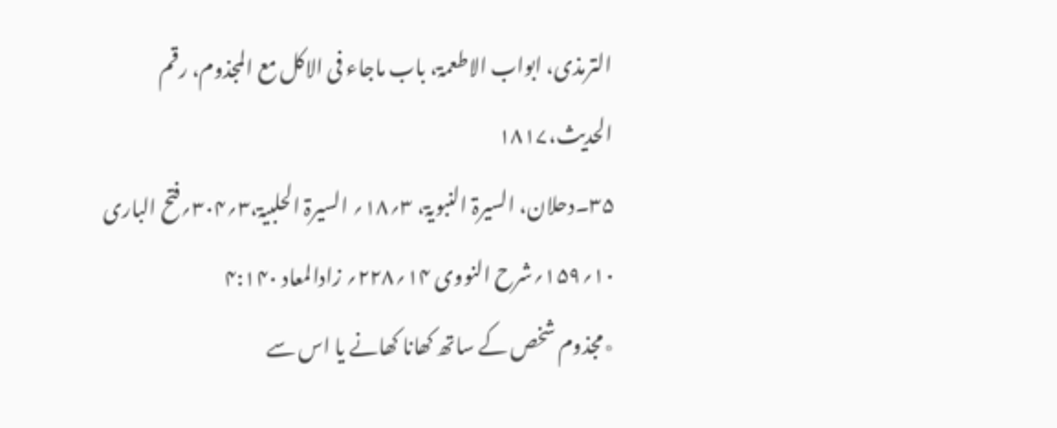الترمذی، ابواب الاطعمۃ، باب ماجاء فی الاکل مع المجذوم، رقم الحدیث،۱۸۱۷
۳۵۔دحلان، السیرۃ النبویۃ، ۳؍۱۸؍ السیرۃ الحلبیۃ،۳؍۳۰۴؍فتح الباری ۱۰؍۱۵۹؍شرح النووی ۱۴؍۲۲۸؍ زادالمعاد ۴:۱۴۰
٭مجذوم شخص کے ساتھ کھانا کھانے یا اس سے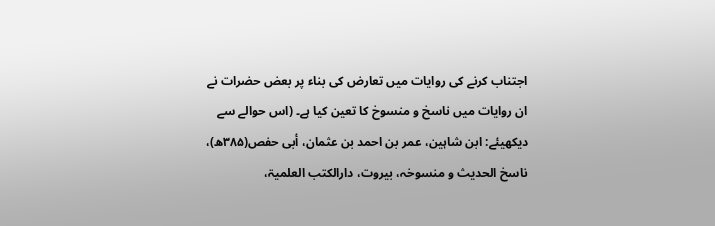اجتناب کرنے کی روایات میں تعارض کی بناء پر بعض حضرات نے ان روایات میں ناسخ و منسوخ کا تعین کیا ہے۔ (اس حوالے سے دیکھیئے: ابن شاہین، عمر بن احمد بن عثمان، أبی حفص(۳۸۵ھ)، ناسخ الحدیث و منسوخہ، بیروت، دارالکتب العلمیۃ،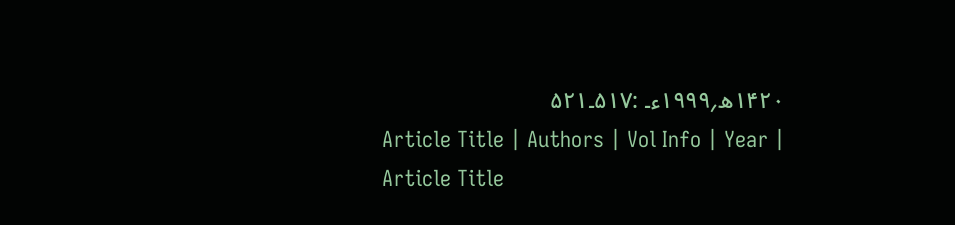۱۴۲۰ھ؍۱۹۹۹ء۔ :۵۱۷۔۵۲۱
Article Title | Authors | Vol Info | Year |
Article Title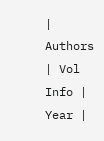| Authors | Vol Info | Year |